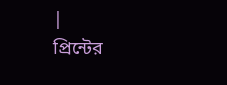|
প্রিন্টের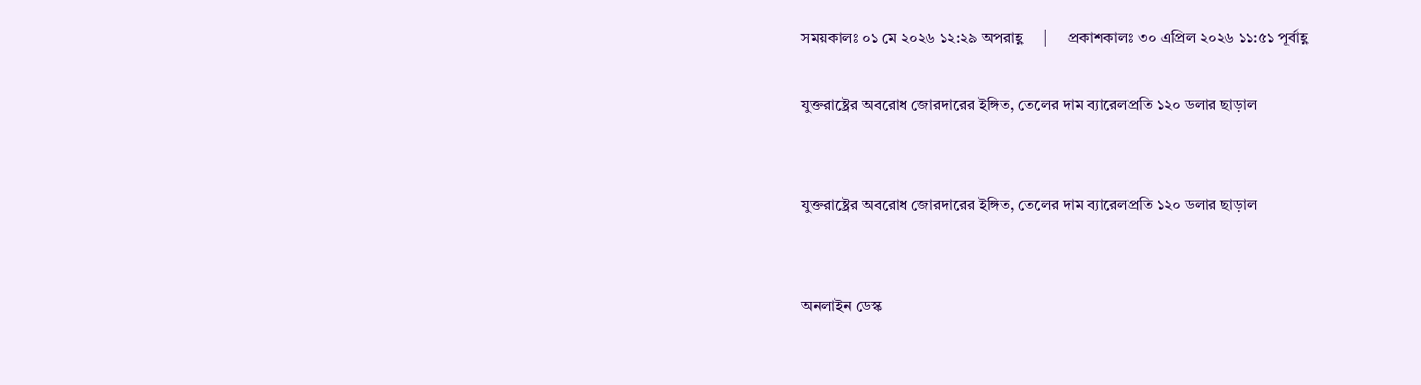সময়কালঃ ০১ মে ২০২৬ ১২:২৯ অপরাহ্ণ     |     প্রকাশকালঃ ৩০ এপ্রিল ২০২৬ ১১:৫১ পূর্বাহ্ণ

যুক্তরাষ্ট্রের অবরোধ জোরদারের ইঙ্গিত, তেলের দাম ব্যারেলপ্রতি ১২০ ডলার ছাড়াল


যুক্তরাষ্ট্রের অবরোধ জোরদারের ইঙ্গিত, তেলের দাম ব্যারেলপ্রতি ১২০ ডলার ছাড়াল


অনলাইন ডেস্ক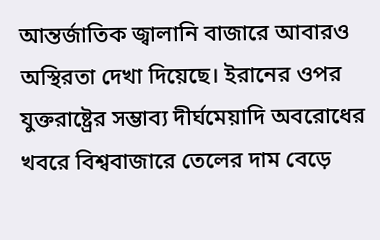আন্তর্জাতিক জ্বালানি বাজারে আবারও অস্থিরতা দেখা দিয়েছে। ইরানের ওপর যুক্তরাষ্ট্রের সম্ভাব্য দীর্ঘমেয়াদি অবরোধের খবরে বিশ্ববাজারে তেলের দাম বেড়ে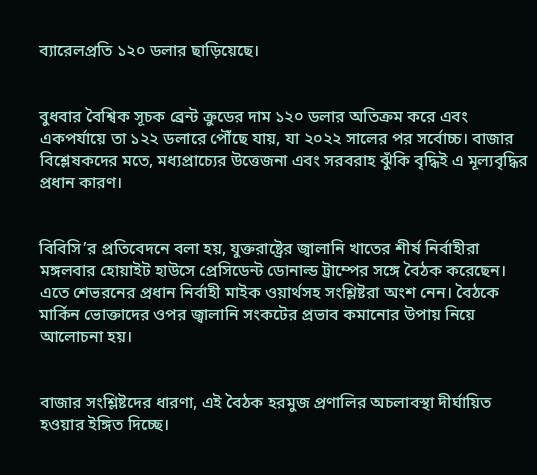ব্যারেলপ্রতি ১২০ ডলার ছাড়িয়েছে।


বুধবার বৈশ্বিক সূচক ব্রেন্ট ক্রুডের দাম ১২০ ডলার অতিক্রম করে এবং একপর্যায়ে তা ১২২ ডলারে পৌঁছে যায়, যা ২০২২ সালের পর সর্বোচ্চ। বাজার বিশ্লেষকদের মতে, মধ্যপ্রাচ্যের উত্তেজনা এবং সরবরাহ ঝুঁকি বৃদ্ধিই এ মূল্যবৃদ্ধির প্রধান কারণ।


বিবিসি’র প্রতিবেদনে বলা হয়, যুক্তরাষ্ট্রের জ্বালানি খাতের শীর্ষ নির্বাহীরা মঙ্গলবার হোয়াইট হাউসে প্রেসিডেন্ট ডোনাল্ড ট্রাম্পের সঙ্গে বৈঠক করেছেন। এতে শেভরনের প্রধান নির্বাহী মাইক ওয়ার্থসহ সংশ্লিষ্টরা অংশ নেন। বৈঠকে মার্কিন ভোক্তাদের ওপর জ্বালানি সংকটের প্রভাব কমানোর উপায় নিয়ে আলোচনা হয়।


বাজার সংশ্লিষ্টদের ধারণা, এই বৈঠক হরমুজ প্রণালির অচলাবস্থা দীর্ঘায়িত হওয়ার ইঙ্গিত দিচ্ছে।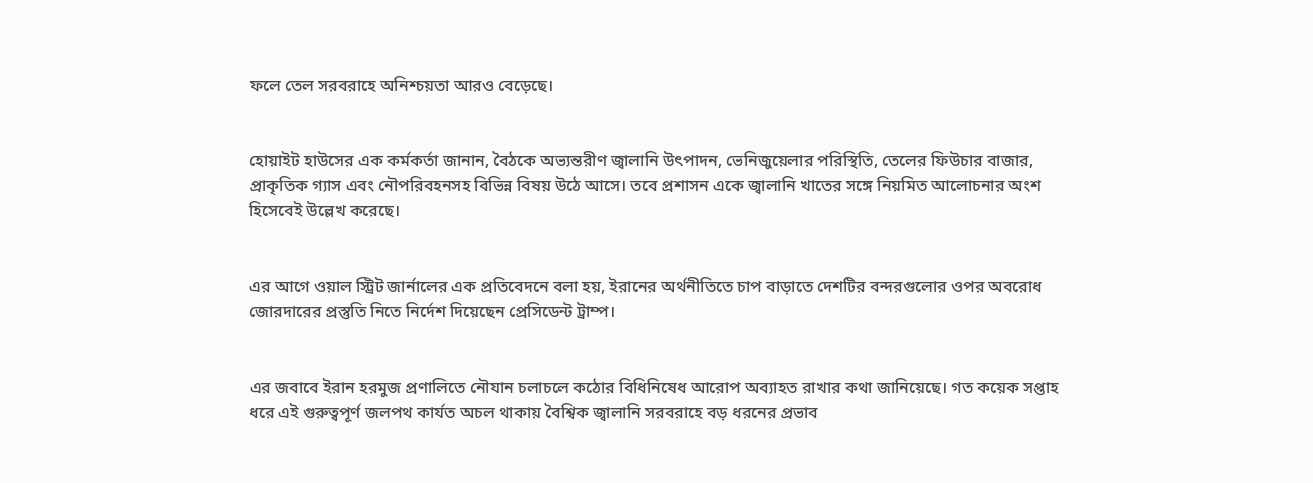ফলে তেল সরবরাহে অনিশ্চয়তা আরও বেড়েছে।


হোয়াইট হাউসের এক কর্মকর্তা জানান, বৈঠকে অভ্যন্তরীণ জ্বালানি উৎপাদন, ভেনিজুয়েলার পরিস্থিতি, তেলের ফিউচার বাজার, প্রাকৃতিক গ্যাস এবং নৌপরিবহনসহ বিভিন্ন বিষয় উঠে আসে। তবে প্রশাসন একে জ্বালানি খাতের সঙ্গে নিয়মিত আলোচনার অংশ হিসেবেই উল্লেখ করেছে।


এর আগে ওয়াল স্ট্রিট জার্নালের এক প্রতিবেদনে বলা হয়, ইরানের অর্থনীতিতে চাপ বাড়াতে দেশটির বন্দরগুলোর ওপর অবরোধ জোরদারের প্রস্তুতি নিতে নির্দেশ দিয়েছেন প্রেসিডেন্ট ট্রাম্প।


এর জবাবে ইরান হরমুজ প্রণালিতে নৌযান চলাচলে কঠোর বিধিনিষেধ আরোপ অব্যাহত রাখার কথা জানিয়েছে। গত কয়েক সপ্তাহ ধরে এই গুরুত্বপূর্ণ জলপথ কার্যত অচল থাকায় বৈশ্বিক জ্বালানি সরবরাহে বড় ধরনের প্রভাব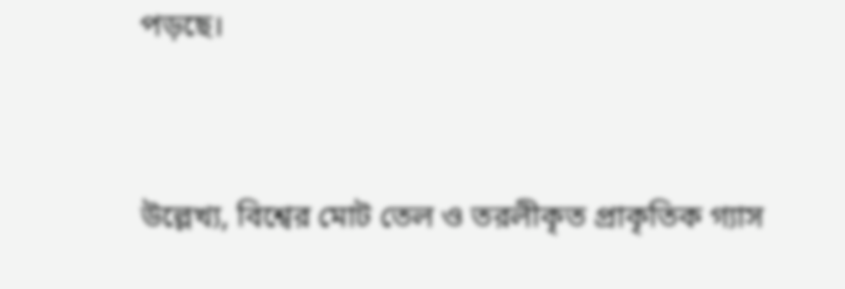পড়ছে।


উল্লেখ্য, বিশ্বের মোট তেল ও তরলীকৃত প্রাকৃতিক গ্যাস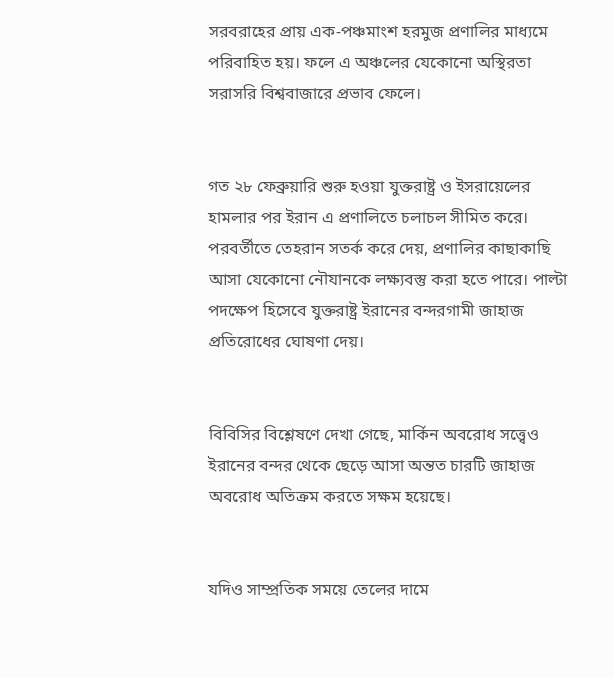সরবরাহের প্রায় এক-পঞ্চমাংশ হরমুজ প্রণালির মাধ্যমে পরিবাহিত হয়। ফলে এ অঞ্চলের যেকোনো অস্থিরতা সরাসরি বিশ্ববাজারে প্রভাব ফেলে।


গত ২৮ ফেব্রুয়ারি শুরু হওয়া যুক্তরাষ্ট্র ও ইসরায়েলের হামলার পর ইরান এ প্রণালিতে চলাচল সীমিত করে। পরবর্তীতে তেহরান সতর্ক করে দেয়, প্রণালির কাছাকাছি আসা যেকোনো নৌযানকে লক্ষ্যবস্তু করা হতে পারে। পাল্টা পদক্ষেপ হিসেবে যুক্তরাষ্ট্র ইরানের বন্দরগামী জাহাজ প্রতিরোধের ঘোষণা দেয়।


বিবিসির বিশ্লেষণে দেখা গেছে, মার্কিন অবরোধ সত্ত্বেও ইরানের বন্দর থেকে ছেড়ে আসা অন্তত চারটি জাহাজ অবরোধ অতিক্রম করতে সক্ষম হয়েছে।


যদিও সাম্প্রতিক সময়ে তেলের দামে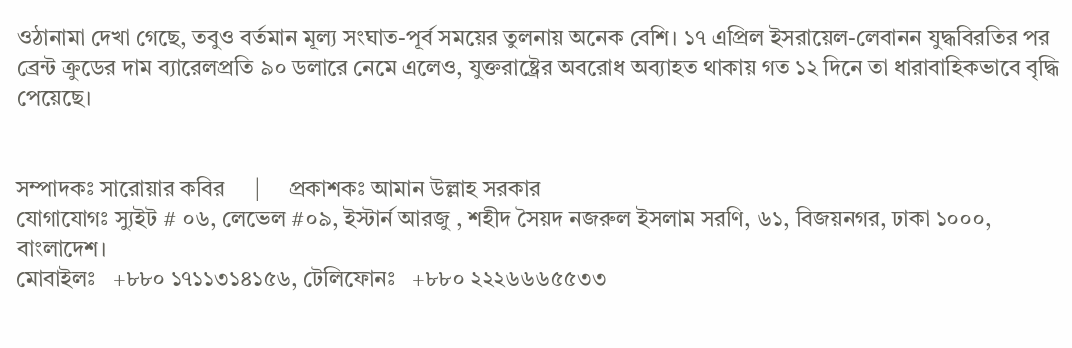ওঠানামা দেখা গেছে, তবুও বর্তমান মূল্য সংঘাত-পূর্ব সময়ের তুলনায় অনেক বেশি। ১৭ এপ্রিল ইসরায়েল-লেবানন যুদ্ধবিরতির পর ব্রেন্ট ক্রুডের দাম ব্যারেলপ্রতি ৯০ ডলারে নেমে এলেও, যুক্তরাষ্ট্রের অবরোধ অব্যাহত থাকায় গত ১২ দিনে তা ধারাবাহিকভাবে বৃদ্ধি পেয়েছে।


সম্পাদকঃ সারোয়ার কবির     |     প্রকাশকঃ আমান উল্লাহ সরকার
যোগাযোগঃ স্যুইট # ০৬, লেভেল #০৯, ইস্টার্ন আরজু , শহীদ সৈয়দ নজরুল ইসলাম সরণি, ৬১, বিজয়নগর, ঢাকা ১০০০, বাংলাদেশ।
মোবাইলঃ   +৮৮০ ১৭১১৩১৪১৫৬, টেলিফোনঃ   +৮৮০ ২২২৬৬৬৫৫৩৩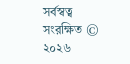সর্বস্বত্ব সংরক্ষিত © ২০২৬